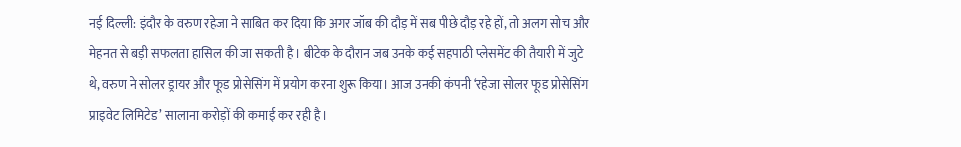नई दिल्ली: इंदौर के वरुण रहेजा ने साबित कर दिया कि अगर जॉब की दौड़ में सब पीछे दौड़ रहे हों, तो अलग सोच और मेहनत से बड़ी सफलता हासिल की जा सकती है। बीटेक के दौरान जब उनके कई सहपाठी प्लेसमेंट की तैयारी में जुटे थे, वरुण ने सोलर ड्रायर और फूड प्रोसेसिंग में प्रयोग करना शुरू किया। आज उनकी कंपनी ‘रहेजा सोलर फूड प्रोसेसिंग प्राइवेट लिमिटेड’ सालाना करोड़ों की कमाई कर रही है।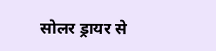सोलर ड्रायर से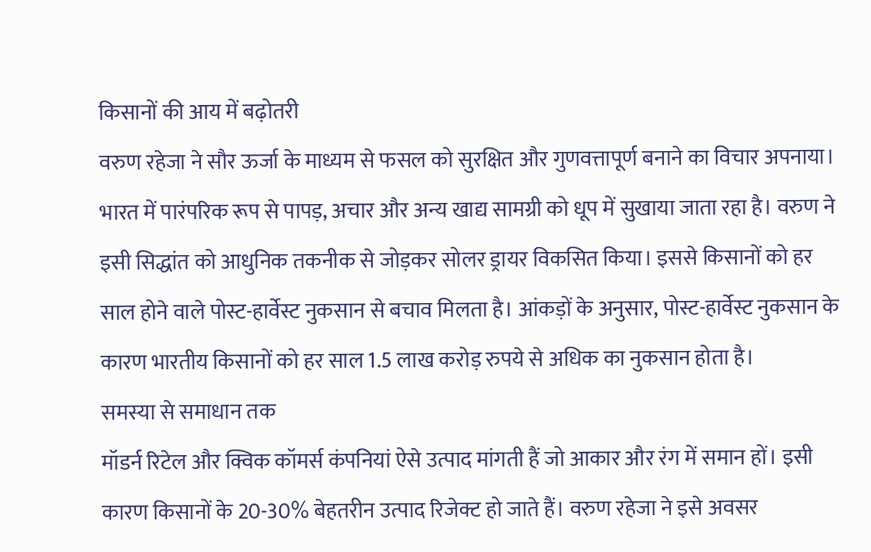किसानों की आय में बढ़ोतरी
वरुण रहेजा ने सौर ऊर्जा के माध्यम से फसल को सुरक्षित और गुणवत्तापूर्ण बनाने का विचार अपनाया। भारत में पारंपरिक रूप से पापड़, अचार और अन्य खाद्य सामग्री को धूप में सुखाया जाता रहा है। वरुण ने इसी सिद्धांत को आधुनिक तकनीक से जोड़कर सोलर ड्रायर विकसित किया। इससे किसानों को हर साल होने वाले पोस्ट-हार्वेस्ट नुकसान से बचाव मिलता है। आंकड़ों के अनुसार, पोस्ट-हार्वेस्ट नुकसान के कारण भारतीय किसानों को हर साल 1.5 लाख करोड़ रुपये से अधिक का नुकसान होता है।
समस्या से समाधान तक
मॉडर्न रिटेल और क्विक कॉमर्स कंपनियां ऐसे उत्पाद मांगती हैं जो आकार और रंग में समान हों। इसी कारण किसानों के 20-30% बेहतरीन उत्पाद रिजेक्ट हो जाते हैं। वरुण रहेजा ने इसे अवसर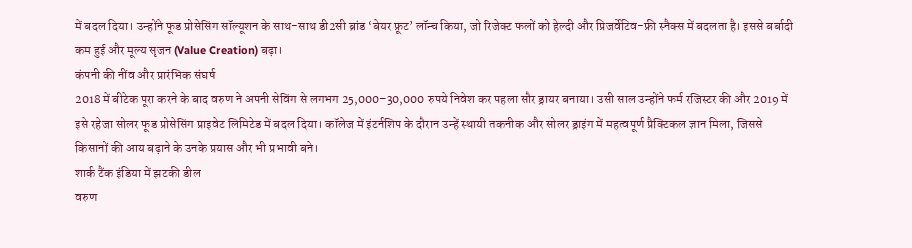में बदल दिया। उन्होंने फूड प्रोसेसिंग सॉल्यूशन के साथ-साथ डी2सी ब्रांड ‘बेयर फ्रूट’ लॉन्च किया, जो रिजेक्ट फलों को हेल्दी और प्रिजर्वेटिव-फ्री स्नैक्स में बदलता है। इससे बर्बादी कम हुई और मूल्य सृजन (Value Creation) बढ़ा।
कंपनी की नींव और प्रारंभिक संघर्ष
2018 में बीटेक पूरा करने के बाद वरुण ने अपनी सेविंग से लगभग 25,000–30,000 रुपये निवेश कर पहला सौर ड्रायर बनाया। उसी साल उन्होंने फर्म रजिस्टर की और 2019 में इसे रहेजा सोलर फूड प्रोसेसिंग प्राइवेट लिमिटेड में बदल दिया। कॉलेज में इंटर्नशिप के दौरान उन्हें स्थायी तकनीक और सोलर ड्राइंग में महत्वपूर्ण प्रैक्टिकल ज्ञान मिला, जिससे किसानों की आय बढ़ाने के उनके प्रयास और भी प्रभावी बने।
शार्क टैंक इंडिया में झटकी डील
वरुण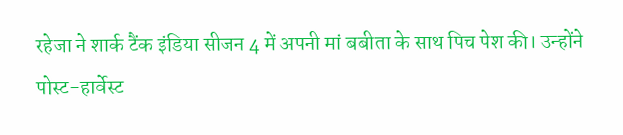रहेजा ने शार्क टैंक इंडिया सीजन 4 में अपनी मां बबीता के साथ पिच पेश की। उन्होंने पोस्ट-हार्वेस्ट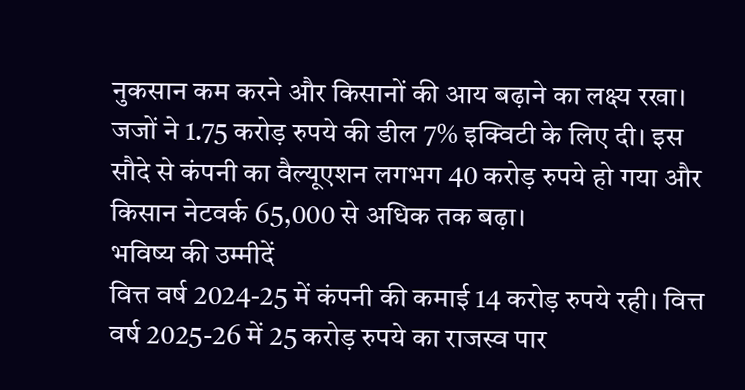नुकसान कम करने और किसानों की आय बढ़ाने का लक्ष्य रखा। जजों ने 1.75 करोड़ रुपये की डील 7% इक्विटी के लिए दी। इस सौदे से कंपनी का वैल्यूएशन लगभग 40 करोड़ रुपये हो गया और किसान नेटवर्क 65,000 से अधिक तक बढ़ा।
भविष्य की उम्मीदें
वित्त वर्ष 2024-25 में कंपनी की कमाई 14 करोड़ रुपये रही। वित्त वर्ष 2025-26 में 25 करोड़ रुपये का राजस्व पार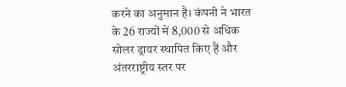करने का अनुमान है। कंपनी ने भारत के 26 राज्यों में 8,000 से अधिक सोलर ड्रायर स्थापित किए हैं और अंतरराष्ट्रीय स्तर पर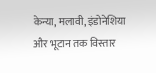केन्या, मलावी, इंडोनेशिया और भूटान तक विस्तार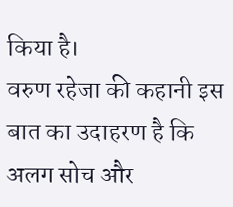किया है।
वरुण रहेजा की कहानी इस बात का उदाहरण है कि अलग सोच और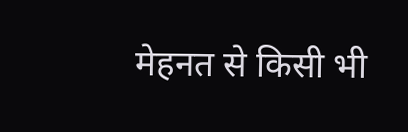मेहनत से किसी भी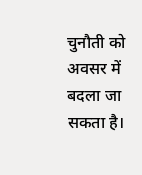चुनौती को अवसर में बदला जा सकता है।